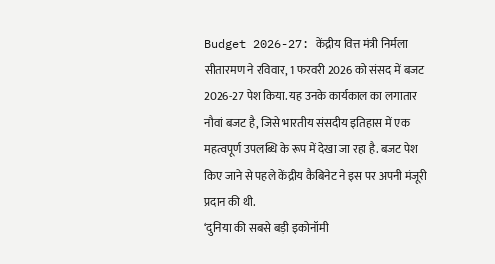Budget 2026-27: केंद्रीय वित्त मंत्री निर्मला सीतारमण ने रविवार, 1 फरवरी 2026 को संसद में बजट 2026-27 पेश किया. यह उनके कार्यकाल का लगातार नौवां बजट है, जिसे भारतीय संसदीय इतिहास में एक महत्वपूर्ण उपलब्धि के रूप में देखा जा रहा है. बजट पेश किए जाने से पहले केंद्रीय कैबिनेट ने इस पर अपनी मंजूरी प्रदान की थी.
‘दुनिया की सबसे बड़ी इकोनॉमी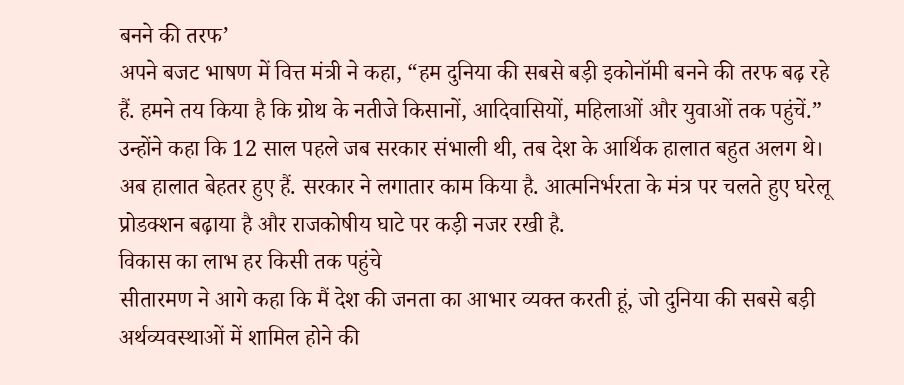बनने की तरफ’
अपने बजट भाषण में वित्त मंत्री ने कहा, “हम दुनिया की सबसे बड़ी इकोनॉमी बनने की तरफ बढ़ रहे हैं. हमने तय किया है कि ग्रोथ के नतीजे किसानों, आदिवासियों, महिलाओं और युवाओं तक पहुंचें.” उन्होंने कहा कि 12 साल पहले जब सरकार संभाली थी, तब देश के आर्थिक हालात बहुत अलग थे। अब हालात बेहतर हुए हैं. सरकार ने लगातार काम किया है. आत्मनिर्भरता के मंत्र पर चलते हुए घरेलू प्रोडक्शन बढ़ाया है और राजकोषीय घाटे पर कड़ी नजर रखी है.
विकास का लाभ हर किसी तक पहुंचे
सीतारमण ने आगे कहा कि मैं देश की जनता का आभार व्यक्त करती हूं, जो दुनिया की सबसे बड़ी अर्थव्यवस्थाओं में शामिल होने की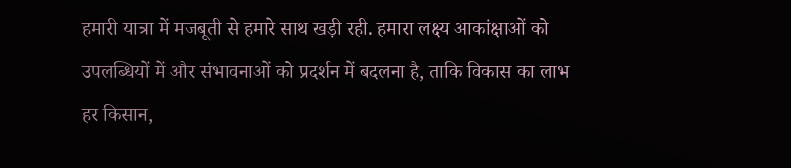हमारी यात्रा में मजबूती से हमारे साथ खड़ी रही. हमारा लक्ष्य आकांक्षाओं को उपलब्धियों में और संभावनाओं को प्रदर्शन में बदलना है, ताकि विकास का लाभ हर किसान,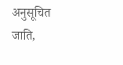अनुसूचित जाति,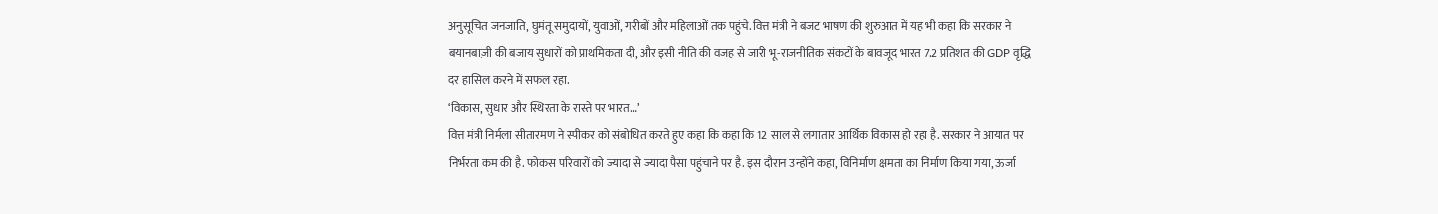अनुसूचित जनजाति, घुमंतू समुदायों, युवाओं, गरीबों और महिलाओं तक पहुंचे. वित्त मंत्री ने बजट भाषण की शुरुआत में यह भी कहा कि सरकार ने बयानबाज़ी की बजाय सुधारों को प्राथमिकता दी, और इसी नीति की वजह से जारी भू-राजनीतिक संकटों के बावजूद भारत 7.2 प्रतिशत की GDP वृद्धि दर हासिल करने में सफल रहा.
‘विकास, सुधार और स्थिरता के रास्ते पर भारत…’
वित्त मंत्री निर्मला सीतारमण ने स्पीकर को संबोधित करते हुए कहा कि कहा कि 12 साल से लगातार आर्थिक विकास हो रहा है. सरकार ने आयात पर निर्भरता कम की है. फोकस परिवारों को ज्यादा से ज्यादा पैसा पहुंचाने पर है. इस दौरान उन्होंने कहा, विनिर्माण क्षमता का निर्माण किया गया, ऊर्जा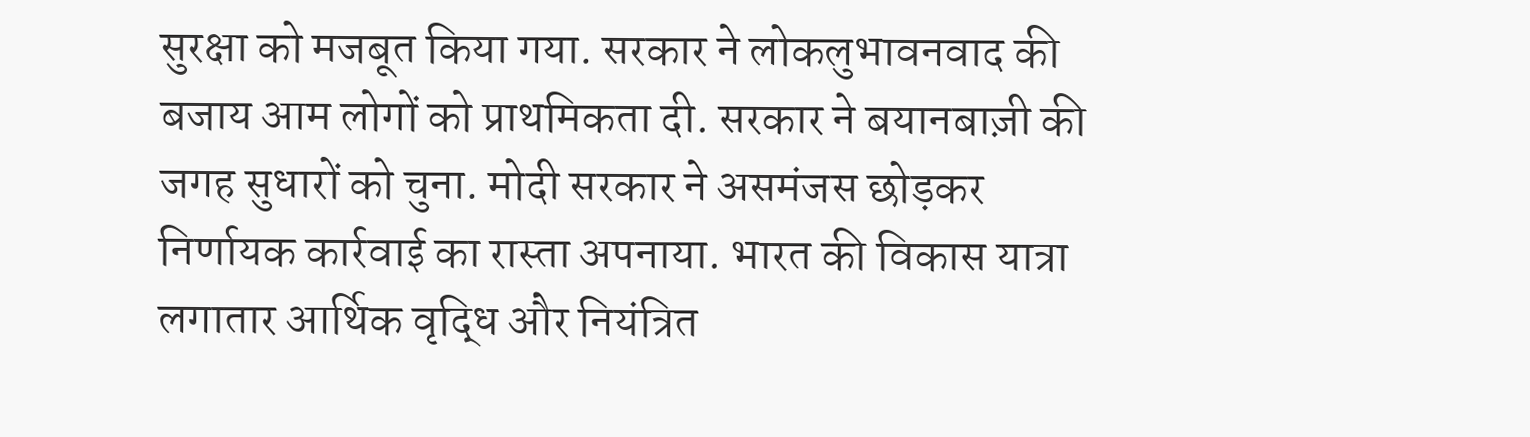सुरक्षा को मजबूत किया गया. सरकार ने लोकलुभावनवाद की बजाय आम लोगों को प्राथमिकता दी. सरकार ने बयानबाज़ी की जगह सुधारों को चुना. मोदी सरकार ने असमंजस छोड़कर निर्णायक कार्रवाई का रास्ता अपनाया. भारत की विकास यात्रा लगातार आर्थिक वृद्धि और नियंत्रित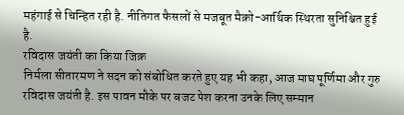महंगाई से चिन्हित रही है. नीतिगत फैसलों से मजबूत मैक्रो-आर्थिक स्थिरता सुनिश्चित हुई है.
रविदास जयंती का किया जिक्र
निर्मला सीतारमण ने सदन को संबोधित करते हुए यह भी कहा, आज माघ पूर्णिमा और गुरु रविदास जयंती है. इस पावन मौके पर बजट पेश करना उनके लिए सम्मान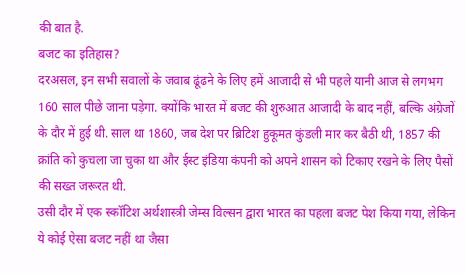की बात है.
बजट का इतिहास?
दरअसल, इन सभी सवालों के जवाब ढूंढने के लिए हमें आजादी से भी पहले यानी आज से लगभग 160 साल पीछे जाना पड़ेगा. क्योंकि भारत में बजट की शुरुआत आजादी के बाद नहीं, बल्कि अंग्रेजों के दौर में हुई थी. साल था 1860, जब देश पर ब्रिटिश हुकूमत कुंडली मार कर बैठी थी, 1857 की क्रांति को कुचला जा चुका था और ईस्ट इंडिया कंपनी को अपने शासन को टिकाए रखने के लिए पैसों की सख्त जरूरत थी.
उसी दौर में एक स्कॉटिश अर्थशास्त्री जेम्स विल्सन द्वारा भारत का पहला बजट पेश किया गया, लेकिन ये कोई ऐसा बजट नहीं था जैसा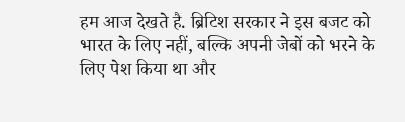हम आज देखते है. ब्रिटिश सरकार ने इस बजट को भारत के लिए नहीं, बल्कि अपनी जेबों को भरने के लिए पेश किया था और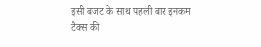इसी बजट के साथ पहली बार इनकम टैक्स की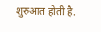शुरुआत होती है.